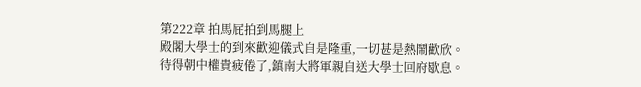第222章 拍馬屁拍到馬腿上
殿閣大學士的到來歡迎儀式自是隆重,一切甚是熱鬧歡欣。
待得朝中權貴疲倦了,鎮南大將軍親自送大學士回府歇息。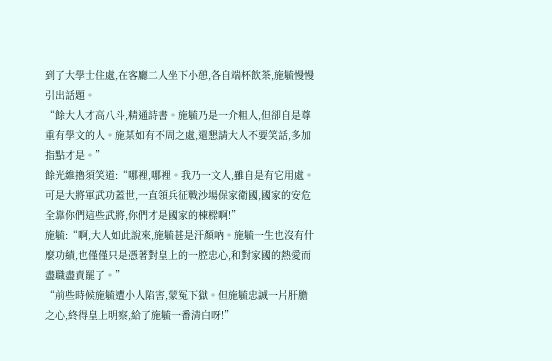到了大學士住處,在客廳二人坐下小憩,各自端杯飲茶,施毓慢慢引出話題。
“餘大人才高八斗,精通詩書。施毓乃是一介粗人,但卻自是尊重有學文的人。施某如有不周之處,還懇請大人不要笑話,多加指點才是。”
餘光維擼須笑道:“哪裡,哪裡。我乃一文人,雖自是有它用處。可是大將軍武功蓋世,一直領兵征戰沙場保家衛國,國家的安危全靠你們這些武將,你們才是國家的棟樑啊!”
施毓:“啊,大人如此說來,施毓甚是汗顏吶。施毓一生也沒有什麼功績,也僅僅只是憑著對皇上的一腔忠心,和對家國的熱愛而盡職盡責罷了。”
“前些時候施毓遭小人陷害,蒙冤下獄。但施毓忠誠一片肝膽之心,終得皇上明察,給了施毓一番清白呀!”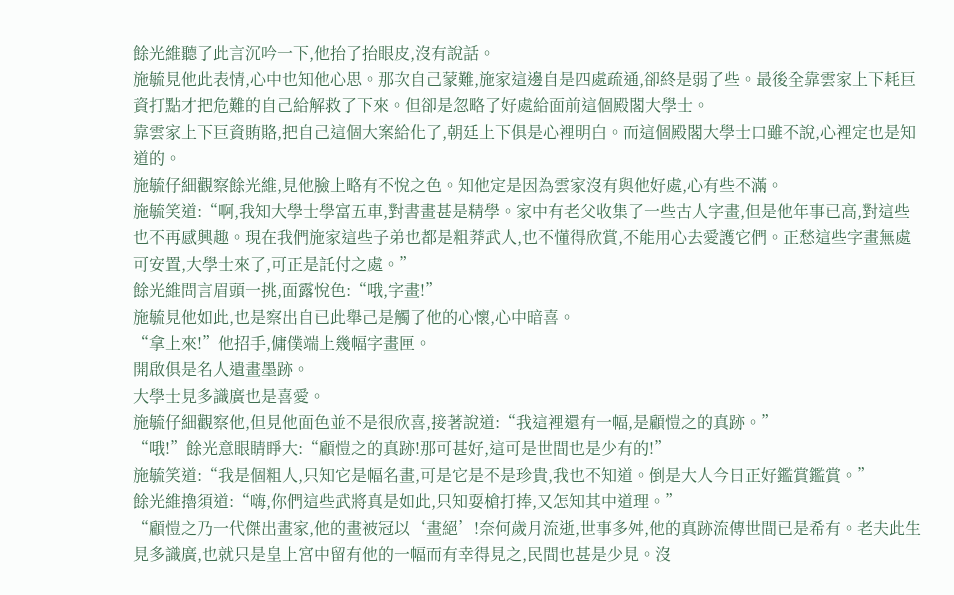餘光維聽了此言沉吟一下,他抬了抬眼皮,沒有說話。
施毓見他此表情,心中也知他心思。那次自己蒙難,施家這邊自是四處疏通,卻終是弱了些。最後全靠雲家上下耗巨資打點才把危難的自己給解救了下來。但卻是忽略了好處給面前這個殿閣大學士。
靠雲家上下巨資賄賂,把自己這個大案給化了,朝廷上下俱是心裡明白。而這個殿閣大學士口雖不說,心裡定也是知道的。
施毓仔細觀察餘光維,見他臉上略有不悅之色。知他定是因為雲家沒有與他好處,心有些不滿。
施毓笑道:“啊,我知大學士學富五車,對書畫甚是精學。家中有老父收集了一些古人字畫,但是他年事已高,對這些也不再感興趣。現在我們施家這些子弟也都是粗莽武人,也不懂得欣賞,不能用心去愛護它們。正愁這些字畫無處可安置,大學士來了,可正是託付之處。”
餘光維問言眉頭一挑,面露悅色:“哦,字畫!”
施毓見他如此,也是察出自已此舉己是觸了他的心懷,心中暗喜。
“拿上來!”他招手,傭僕端上幾幅字畫匣。
開啟俱是名人遺畫墨跡。
大學士見多識廣也是喜愛。
施毓仔細觀察他,但見他面色並不是很欣喜,接著說道:“我這裡還有一幅,是顧愷之的真跡。”
“哦!”餘光意眼睛睜大:“顧愷之的真跡!那可甚好,這可是世間也是少有的!”
施毓笑道:“我是個粗人,只知它是幅名畫,可是它是不是珍貴,我也不知道。倒是大人今日正好鑑賞鑑賞。”
餘光維擼須道:“嗨,你們這些武將真是如此,只知耍槍打捧,又怎知其中道理。”
“顧愷之乃一代傑出畫家,他的畫被冠以‘畫絕’!奈何歲月流逝,世事多舛,他的真跡流傳世間已是希有。老夫此生見多識廣,也就只是皇上宮中留有他的一幅而有幸得見之,民間也甚是少見。沒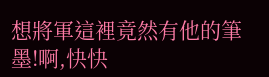想將軍這裡竟然有他的筆墨!啊,快快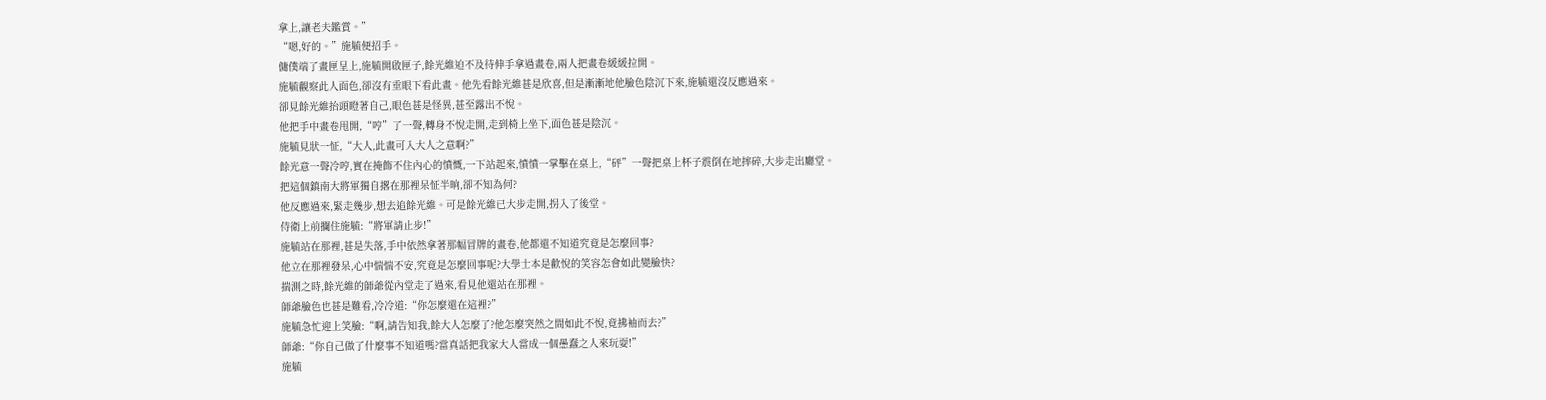拿上,讓老夫鑑賞。”
“嗯,好的。”施毓便招手。
傭僕端了畫匣呈上,施毓開啟匣子,餘光維迫不及待伸手拿過畫卷,兩人把畫卷緩緩拉開。
施毓觀察此人面色,卻沒有垂眼下看此畫。他先看餘光維甚是欣喜,但是漸漸地他臉色陰沉下來,施毓還沒反應過來。
卻見餘光維抬頭瞪著自己,眼色甚是怪異,甚至露出不悅。
他把手中畫卷甩開,“哼”了一聲,轉身不悅走開,走到椅上坐下,面色甚是陰沉。
施毓見狀一怔,“大人,此畫可入大人之意啊?”
餘光意一聲冷哼,實在掩飾不住內心的憤慨,一下站起來,憤憤一掌擊在桌上,“砰”一聲把桌上杯子震倒在地摔碎,大步走出廳堂。
把這個鎮南大將軍獨自撂在那裡呆怔半晌,卻不知為何?
他反應過來,緊走幾步,想去追餘光維。可是餘光維已大步走開,拐入了後堂。
侍衛上前攔住施毓:“將軍請止步!”
施毓站在那裡,甚是失落,手中依然拿著那幅冒牌的畫卷,他都還不知道究竟是怎麼回事?
他立在那裡發呆,心中惴惴不安,究竟是怎麼回事呢?大學士本是歡悅的笑容怎會如此變臉快?
揣測之時,餘光維的師爺從內堂走了過來,看見他還站在那裡。
師爺臉色也甚是難看,冷冷道:“你怎麼還在這裡?”
施毓急忙迎上笑臉:“啊,請告知我,餘大人怎麼了?他怎麼突然之間如此不悅,竟拂袖而去?”
師爺:“你自己做了什麼事不知道嗎?當真話把我家大人當成一個愚蠢之人來玩耍!”
施毓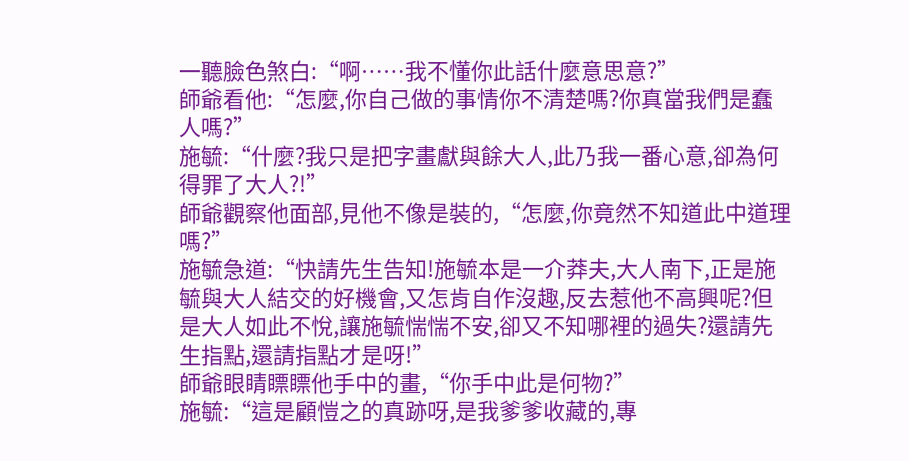一聽臉色煞白:“啊……我不懂你此話什麼意思意?”
師爺看他:“怎麼,你自己做的事情你不清楚嗎?你真當我們是蠢人嗎?”
施毓:“什麼?我只是把字畫獻與餘大人,此乃我一番心意,卻為何得罪了大人?!”
師爺觀察他面部,見他不像是裝的,“怎麼,你竟然不知道此中道理嗎?”
施毓急道:“快請先生告知!施毓本是一介莽夫,大人南下,正是施毓與大人結交的好機會,又怎肯自作沒趣,反去惹他不高興呢?但是大人如此不悅,讓施毓惴惴不安,卻又不知哪裡的過失?還請先生指點,還請指點才是呀!”
師爺眼睛瞟瞟他手中的畫,“你手中此是何物?”
施毓:“這是顧愷之的真跡呀,是我爹爹收藏的,專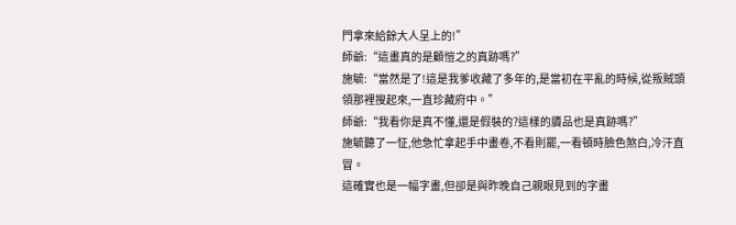門拿來給餘大人呈上的!”
師爺:“這畫真的是顧愷之的真跡嗎?”
施毓:“當然是了!這是我爹收藏了多年的,是當初在平亂的時候,從叛賊頭領那裡搜起來,一直珍藏府中。”
師爺:“我看你是真不懂,還是假裝的?這樣的贗品也是真跡嗎?”
施毓聽了一怔,他急忙拿起手中畫卷,不看則罷,一看頓時臉色煞白,冷汗直冒。
這確實也是一幅字畫,但卻是與昨晚自己親眼見到的字畫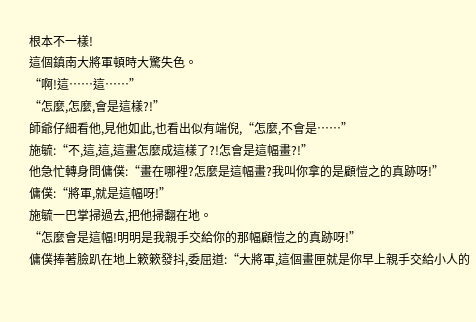根本不一樣!
這個鎮南大將軍頓時大驚失色。
“啊!這……這……”
“怎麼,怎麼,會是這樣?!”
師爺仔細看他,見他如此,也看出似有端倪,“怎麼,不會是……”
施毓:“不,這,這,這畫怎麼成這樣了?!怎會是這幅畫?!”
他急忙轉身問傭僕:“畫在哪裡?怎麼是這幅畫?我叫你拿的是顧愷之的真跡呀!”
傭僕:“將軍,就是這幅呀!”
施毓一巴掌掃過去,把他掃翻在地。
“怎麼會是這幅!明明是我親手交給你的那幅顧愷之的真跡呀!”
傭僕捧著臉趴在地上簌簌發抖,委屈道:“大將軍,這個畫匣就是你早上親手交給小人的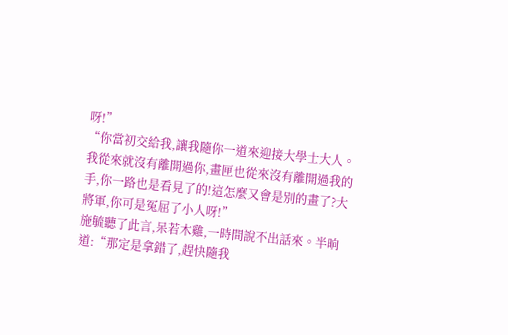呀!”
“你當初交給我,讓我隨你一道來迎接大學士大人。我從來就沒有離開過你,畫匣也從來沒有離開過我的手,你一路也是看見了的!這怎麼又會是別的畫了?大將軍,你可是冤屈了小人呀!”
施毓聽了此言,呆若木雞,一時間說不出話來。半晌道:“那定是拿錯了,趕快隨我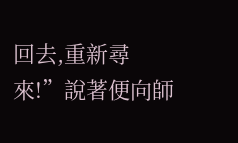回去,重新尋來!”說著便向師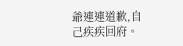爺連連道歉,自己疾疾回府。